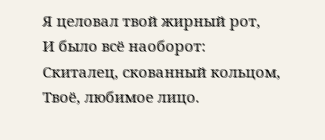Я целовал твой жирный рот,
И было всё наоборот:
Скиталец, скованный кольцом,
Твоё, любимое лицо.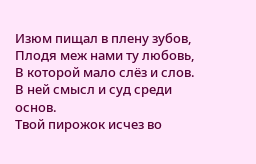Изюм пищал в плену зубов,
Плодя меж нами ту любовь,
В которой мало слёз и слов.
В ней смысл и суд среди основ.
Твой пирожок исчез во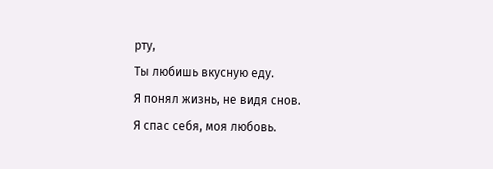рту,
Ты любишь вкусную еду.
Я понял жизнь, не видя снов.
Я спас себя, моя любовь.